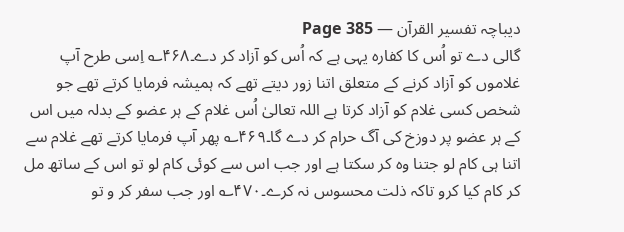دیباچہ تفسیر القرآن — Page 385
گالی دے تو اُس کا کفارہ یہی ہے کہ اُس کو آزاد کر دے۔۴۶۸؎ اِسی طرح آپ غلاموں کو آزاد کرنے کے متعلق اتنا زور دیتے تھے کہ ہمیشہ فرمایا کرتے تھے جو شخص کسی غلام کو آزاد کرتا ہے اللہ تعالیٰ اُس غلام کے ہر عضو کے بدلہ میں اس کے ہر عضو پر دوزخ کی آگ حرام کر دے گا۔۴۶۹؎ پھر آپ فرمایا کرتے تھے غلام سے اتنا ہی کام لو جتنا وہ کر سکتا ہے اور جب اس سے کوئی کام لو تو اس کے ساتھ مل کر کام کیا کرو تاکہ ذلت محسوس نہ کرے۔۴۷۰؎ اور جب سفر کر و تو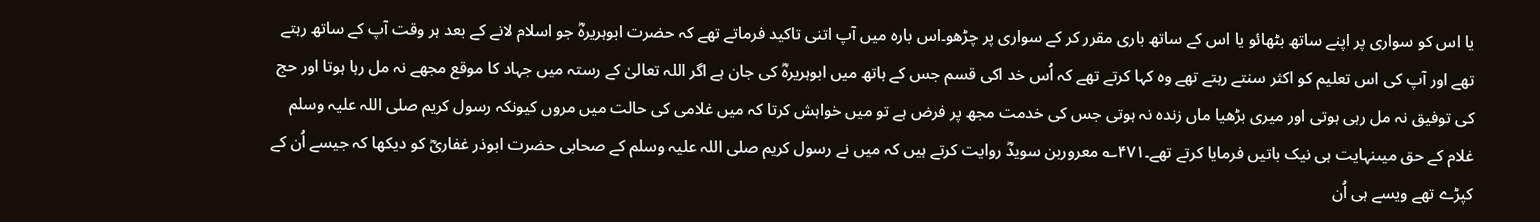یا اس کو سواری پر اپنے ساتھ بٹھائو یا اس کے ساتھ باری مقرر کر کے سواری پر چڑھو۔اس بارہ میں آپ اتنی تاکید فرماتے تھے کہ حضرت ابوہریرہؓ جو اسلام لانے کے بعد ہر وقت آپ کے ساتھ رہتے تھے اور آپ کی اس تعلیم کو اکثر سنتے رہتے تھے وہ کہا کرتے تھے کہ اُس خد اکی قسم جس کے ہاتھ میں ابوہریرہؓ کی جان ہے اگر اللہ تعالیٰ کے رستہ میں جہاد کا موقع مجھے نہ مل رہا ہوتا اور حج کی توفیق نہ مل رہی ہوتی اور میری بڑھیا ماں زندہ نہ ہوتی جس کی خدمت مجھ پر فرض ہے تو میں خواہش کرتا کہ میں غلامی کی حالت میں مروں کیونکہ رسول کریم صلی اللہ علیہ وسلم غلام کے حق میںنہایت ہی نیک باتیں فرمایا کرتے تھے۔۴۷۱؎ معروربن سویدؓ روایت کرتے ہیں کہ میں نے رسول کریم صلی اللہ علیہ وسلم کے صحابی حضرت ابوذر غفاریؓ کو دیکھا کہ جیسے اُن کے کپڑے تھے ویسے ہی اُن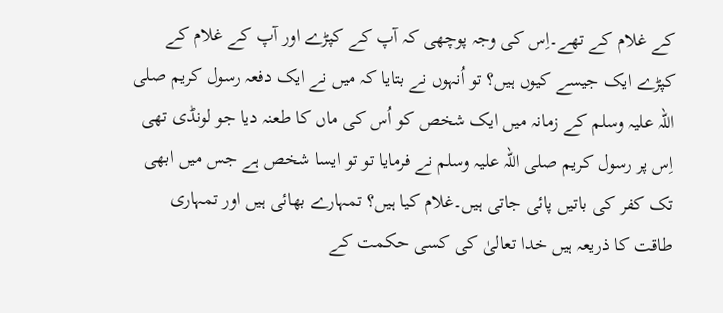کے غلام کے تھے۔اِس کی وجہ پوچھی کہ آپ کے کپڑے اور آپ کے غلام کے کپڑے ایک جیسے کیوں ہیں؟ تو اُنہوں نے بتایا کہ میں نے ایک دفعہ رسول کریم صلی اللہ علیہ وسلم کے زمانہ میں ایک شخص کو اُس کی ماں کا طعنہ دیا جو لونڈی تھی اِس پر رسول کریم صلی اللہ علیہ وسلم نے فرمایا تو تو ایسا شخص ہے جس میں ابھی تک کفر کی باتیں پائی جاتی ہیں۔غلام کیا ہیں؟ تمہارے بھائی ہیں اور تمہاری طاقت کا ذریعہ ہیں خدا تعالیٰ کی کسی حکمت کے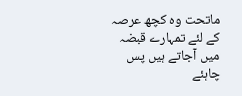ماتحت وہ کچھ عرصہ کے لئے تمہارے قبضہ میں آجاتے ہیں پس چاہئے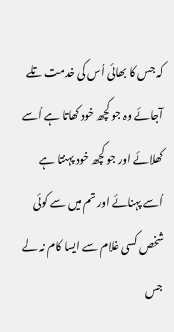کہ جس کا بھائی اُس کی خدمت تلے آجائے وہ جو کچھ خود کھاتا ہے اُسے کھلائے اور جو کچھ خود پہنتا ہے اُسے پہنائے اور تم میں سے کوئی شخص کسی غلام سے ایسا کام نہ لے جس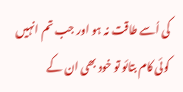کی اُسے طاقت نہ ہو اور جب تم انہیں کوئی کام بتائو تو خود بھی ان کے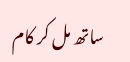ساتھ مل کر کام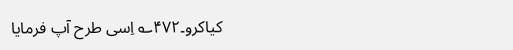کیاکرو۔۴۷۲؎ اِسی طرح آپ فرمایا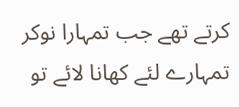کرتے تھے جب تمہارا نوکر تمہارے لئے کھانا لائے تو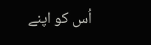اُس کو اپنے